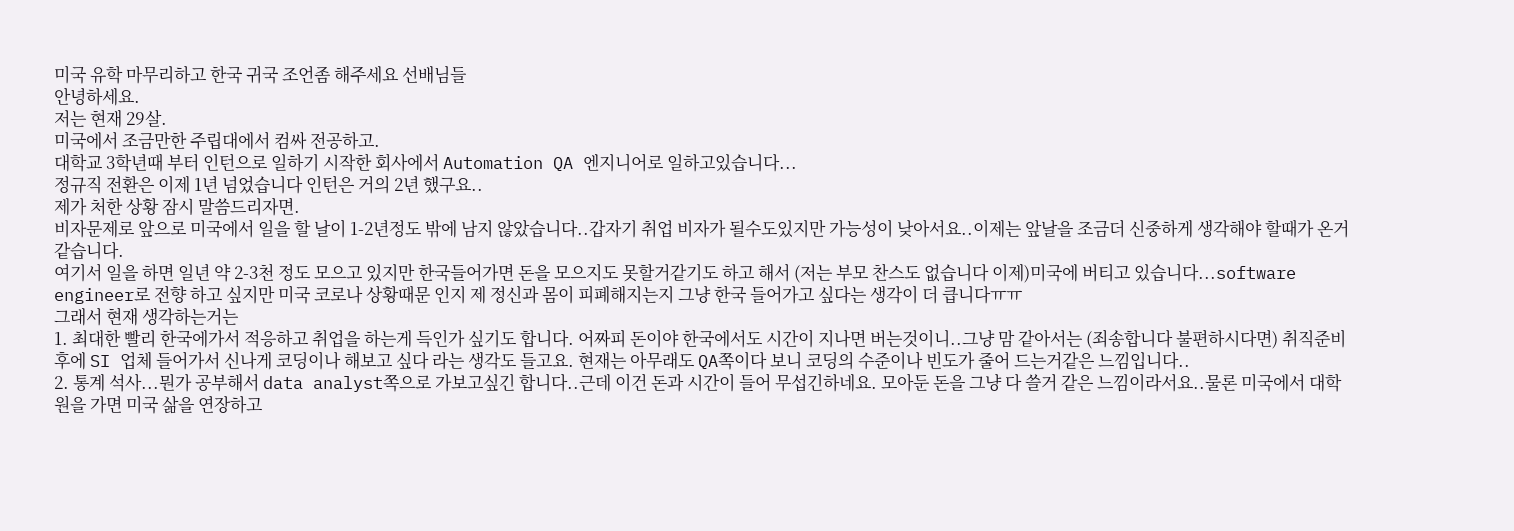미국 유학 마무리하고 한국 귀국 조언좀 해주세요 선배님들
안녕하세요.
저는 현재 29살.
미국에서 조금만한 주립대에서 컴싸 전공하고.
대학교 3학년때 부터 인턴으로 일하기 시작한 회사에서 Automation QA 엔지니어로 일하고있습니다...
정규직 전환은 이제 1년 넘었습니다 인턴은 거의 2년 했구요..
제가 처한 상황 잠시 말씀드리자면.
비자문제로 앞으로 미국에서 일을 할 날이 1-2년정도 밖에 남지 않았습니다..갑자기 취업 비자가 될수도있지만 가능성이 낮아서요..이제는 앞날을 조금더 신중하게 생각해야 할때가 온거같습니다.
여기서 일을 하면 일년 약 2-3천 정도 모으고 있지만 한국들어가면 돈을 모으지도 못할거같기도 하고 해서 (저는 부모 찬스도 없습니다 이제)미국에 버티고 있습니다...software engineer로 전향 하고 싶지만 미국 코로나 상황때문 인지 제 정신과 몸이 피폐해지는지 그냥 한국 들어가고 싶다는 생각이 더 큽니다ㅠㅠ
그래서 현재 생각하는거는
1. 최대한 빨리 한국에가서 적응하고 취업을 하는게 득인가 싶기도 합니다. 어짜피 돈이야 한국에서도 시간이 지나면 버는것이니..그냥 맘 같아서는 (죄송합니다 불편하시다면) 취직준비 후에 SI 업체 들어가서 신나게 코딩이나 해보고 싶다 라는 생각도 들고요. 현재는 아무래도 QA쪽이다 보니 코딩의 수준이나 빈도가 줄어 드는거같은 느낌입니다..
2. 통계 석사...뭔가 공부해서 data analyst쪽으로 가보고싶긴 합니다..근데 이건 돈과 시간이 들어 무섭긴하네요. 모아둔 돈을 그냥 다 쓸거 같은 느낌이라서요..물론 미국에서 대학원을 가면 미국 삶을 연장하고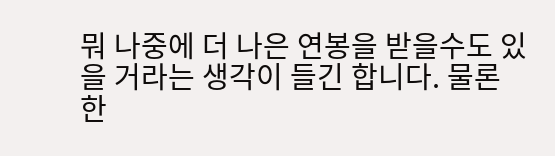뭐 나중에 더 나은 연봉을 받을수도 있을 거라는 생각이 들긴 합니다. 물론 한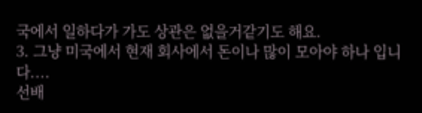국에서 일하다가 가도 상관은 없을거같기도 해요.
3. 그냥 미국에서 현재 회사에서 돈이나 많이 모아야 하나 입니다....
선배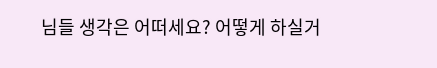님들 생각은 어떠세요? 어떻게 하실거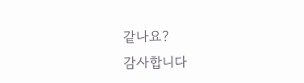같나요?
감사합니다